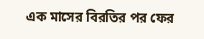এক মাসের বিরতির পর ফের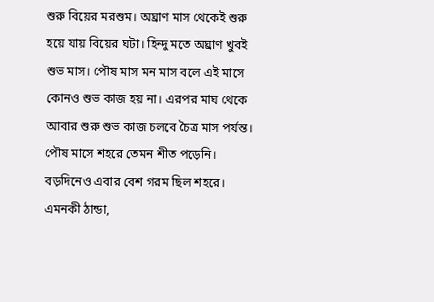শুরু বিয়ের মরশুম। অঘ্রাণ মাস থেকেই শুরু হয়ে যায় বিয়ের ঘটা। হিন্দু মতে অঘ্রাণ খুবই শুভ মাস। পৌষ মাস মন মাস বলে এই মাসে কোনও শুভ কাজ হয় না। এরপর মাঘ থেকে আবার শুরু শুভ কাজ চলবে চৈত্র মাস পর্যন্ত। পৌষ মাসে শহরে তেমন শীত পড়েনি। বড়দিনেও এবার বেশ গরম ছিল শহরে। এমনকী ঠান্ডা,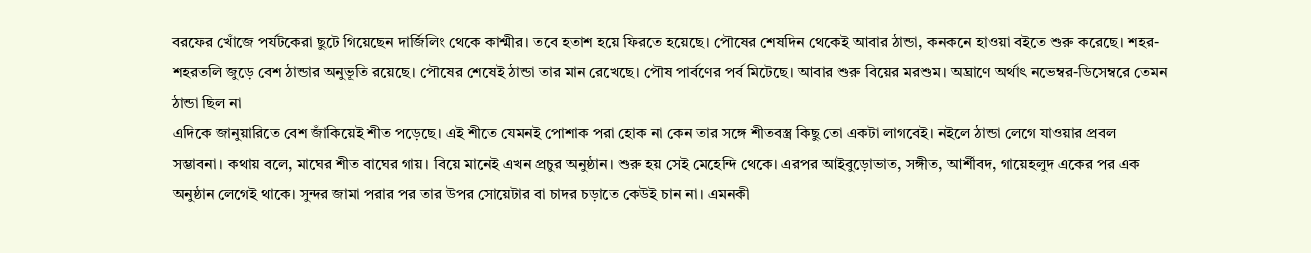বরফের খোঁজে পর্যটকেরা ছুটে গিয়েছেন দার্জিলিং থেকে কাশ্মীর। তবে হতাশ হয়ে ফিরতে হয়েছে। পৌষের শেষদিন থেকেই আবার ঠান্ডা, কনকনে হাওয়া বইতে শুরু করেছে। শহর-শহরতলি জুড়ে বেশ ঠান্ডার অনুভূতি রয়েছে। পৌষের শেষেই ঠান্ডা তার মান রেখেছে। পৌষ পার্বণের পর্ব মিটেছে। আবার শুরু বিয়ের মরশুম। অঘ্রাণে অর্থাৎ নভেম্বর-ডিসেম্বরে তেমন ঠান্ডা ছিল না
এদিকে জানুয়ারিতে বেশ জাঁকিয়েই শীত পড়েছে। এই শীতে যেমনই পোশাক পরা হোক না কেন তার সঙ্গে শীতবস্ত্র কিছু তো একটা লাগবেই। নইলে ঠান্ডা লেগে যাওয়ার প্রবল সম্ভাবনা। কথায় বলে, মাঘের শীত বাঘের গায়। বিয়ে মানেই এখন প্রচুর অনুষ্ঠান। শুরু হয় সেই মেহেন্দি থেকে। এরপর আইবুড়োভাত, সঙ্গীত, আর্শীবদ, গায়েহলুদ একের পর এক অনুষ্ঠান লেগেই থাকে। সুন্দর জামা পরার পর তার উপর সোয়েটার বা চাদর চড়াতে কেউই চান না। এমনকী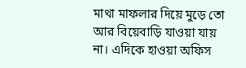মাথা মাফলার দিয়ে মুড়ে তো আর বিয়েবাড়ি যাওয়া যায় না। এদিকে হাওয়া অফিস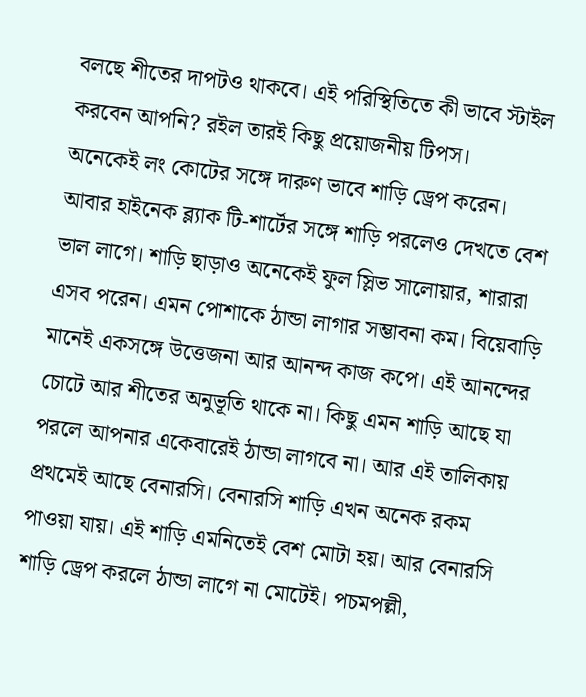বলছে শীতের দাপটও থাকবে। এই পরিস্থিতিতে কী ভাবে স্টাইল করবেন আপনি? রইল তারই কিছু প্রয়োজনীয় টিপস।
অনেকেই লং কোটের সঙ্গে দারুণ ভাবে শাড়ি ড্রেপ করেন। আবার হাইনেক ব্ল্যাক টি-শার্টের সঙ্গে শাড়ি পরলেও দেখতে বেশ ভাল লাগে। শাড়ি ছাড়াও অনেকেই ফুল স্লিভ সালোয়ার, শারারা এসব পরেন। এমন পোশাকে ঠান্ডা লাগার সম্ভাবনা কম। বিয়েবাড়ি মানেই একসঙ্গে উত্তেজনা আর আনন্দ কাজ কপে। এই আনন্দের চোটে আর শীতের অনুভূতি থাকে না। কিছু এমন শাড়ি আছে যা পরলে আপনার একেবারেই ঠান্ডা লাগবে না। আর এই তালিকায় প্রথমেই আছে বেনারসি। বেনারসি শাড়ি এখন অনেক রকম পাওয়া যায়। এই শাড়ি এমনিতেই বেশ মোটা হয়। আর বেনারসি শাড়ি ড্রেপ করলে ঠান্ডা লাগে না মোটেই। পচমপল্লী,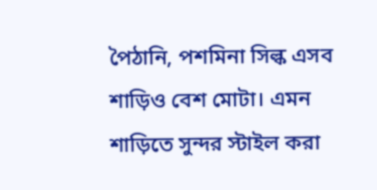পৈঠানি, পশমিনা সিল্ক এসব শাড়িও বেশ মোটা। এমন শাড়িতে সুন্দর স্টাইল করা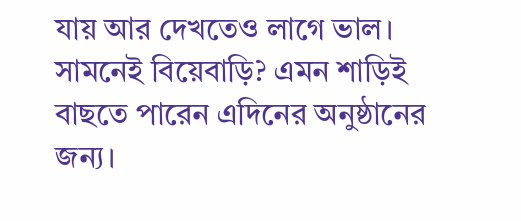যায় আর দেখতেও লাগে ভাল। সামনেই বিয়েবাড়ি? এমন শাড়িই বাছতে পারেন এদিনের অনুষ্ঠানের জন্য।